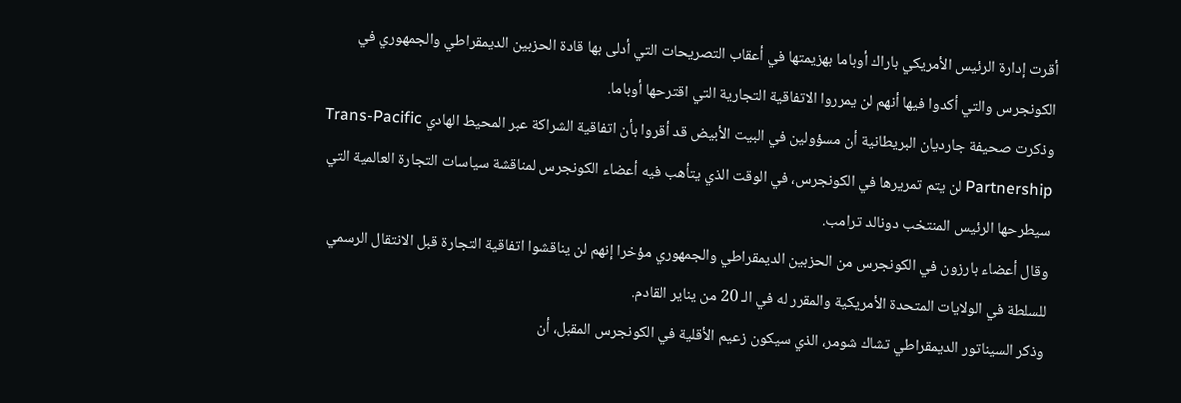أقرت إدارة الرئيس الأمريكي باراك أوباما بهزيمتها في أعقاب التصريحات التي أدلى بها قادة الحزبين الديمقراطي والجمهوري في الكونجرس والتي أكدوا فيها أنهم لن يمرروا الاتفاقية التجارية التي اقترحها أوباما.
وذكرت صحيفة جارديان البريطانية أن مسؤولين في البيت الأبيض قد أقروا بأن اتفاقية الشراكة عبر المحيط الهادي Trans-Pacific Partnership لن يتم تمريرها في الكونجرس، في الوقت الذي يتأهب فيه أعضاء الكونجرس لمناقشة سياسات التجارة العالمية التي سيطرحها الرئيس المنتخب دونالد ترامب.
وقال أعضاء بارزون في الكونجرس من الحزبين الديمقراطي والجمهوري مؤخرا إنهم لن يناقشوا اتفاقية التجارة قبل الانتقال الرسمي للسلطة في الولايات المتحدة الأمريكية والمقرر له في الـ 20 من يناير القادم.
وذكر السيناتور الديمقراطي تشاك شومر، الذي سيكون زعيم الأقلية في الكونجرس المقبل، أن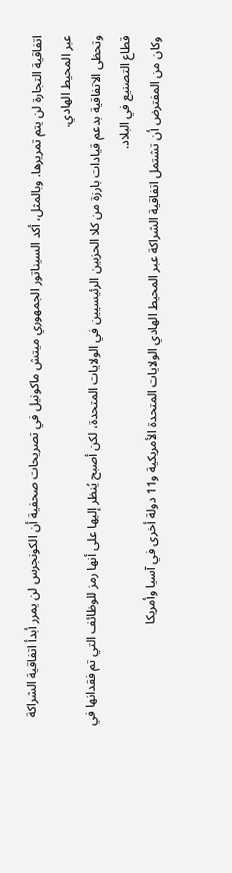اتفاقية التجارة لن يتم تمريرها. وبالمثل، أكد السيناتور الجمهوري ميتش ماكونيل في تصريحات صحفية أن الكونجرس لن يمرر أبدأ اتفاقية الشراكة عبر المحيط الهادي.
وتحظى الاتفاقية بدعم قيادات بارزة من كلا الحزبين الرئيسيين في الولايات المتحدة، لكن أصبح يُنظر إليها على أنها رمز للوظائف التي تم فقدانها في قطاع التصنيع في البلاد.
وكان من المفترض أن تشتمل اتفاقية الشراكة عبر المحيط الهادي الولايات المتحدة الأمريكية و11 دولة أخرى في آسيا وأمريكا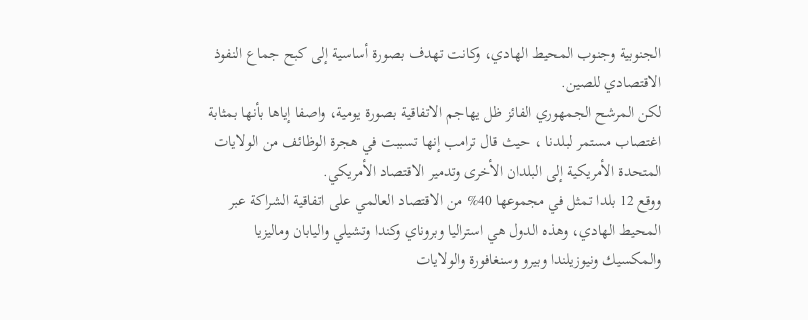الجنوبية وجنوب المحيط الهادي، وكانت تهدف بصورة أساسية إلى كبح جماع النفوذ الاقتصادي للصين.
لكن المرشح الجمهوري الفائز ظل يهاجم الاتفاقية بصورة يومية، واصفا إياها بأنها بمثابة اغتصاب مستمر لبلدنا ، حيث قال ترامب إنها تسببت في هجرة الوظائف من الولايات المتحدة الأمريكية إلى البلدان الأخرى وتدمير الاقتصاد الأمريكي.
ووقع 12 بلدا تمثل في مجموعها 40% من الاقتصاد العالمي على اتفاقية الشراكة عبر المحيط الهادي، وهذه الدول هي استراليا وبروناي وكندا وتشيلي واليابان وماليزيا والمكسيك ونيوزيلندا وبيرو وسنغافورة والولايات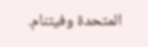المتحدة وفيتنام.